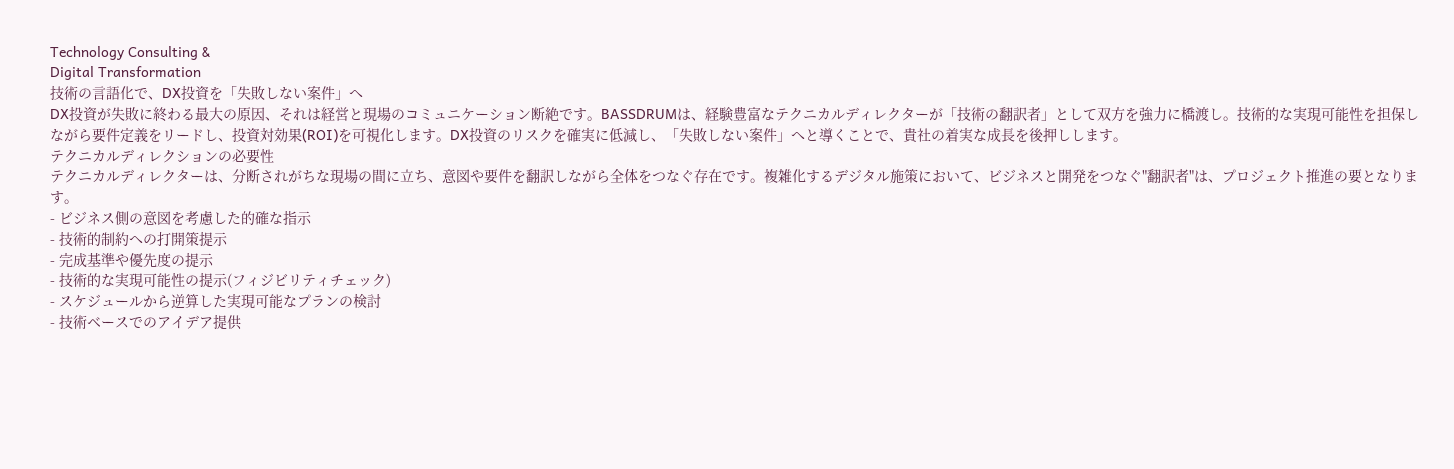Technology Consulting &
Digital Transformation
技術の言語化で、DX投資を「失敗しない案件」へ
DX投資が失敗に終わる最大の原因、それは経営と現場のコミュニケーション断絶です。BASSDRUMは、経験豊富なテクニカルディレクターが「技術の翻訳者」として双方を強力に橋渡し。技術的な実現可能性を担保しながら要件定義をリードし、投資対効果(ROI)を可視化します。DX投資のリスクを確実に低減し、「失敗しない案件」へと導くことで、貴社の着実な成長を後押しします。
テクニカルディレクションの必要性
テクニカルディレクターは、分断されがちな現場の間に立ち、意図や要件を翻訳しながら全体をつなぐ存在です。複雑化するデジタル施策において、ビジネスと開発をつなぐ"翻訳者"は、プロジェクト推進の要となります。
- ビジネス側の意図を考慮した的確な指示
- 技術的制約への打開策提示
- 完成基準や優先度の提示
- 技術的な実現可能性の提示(フィジビリティチェック)
- スケジュールから逆算した実現可能なプランの検討
- 技術ベースでのアイデア提供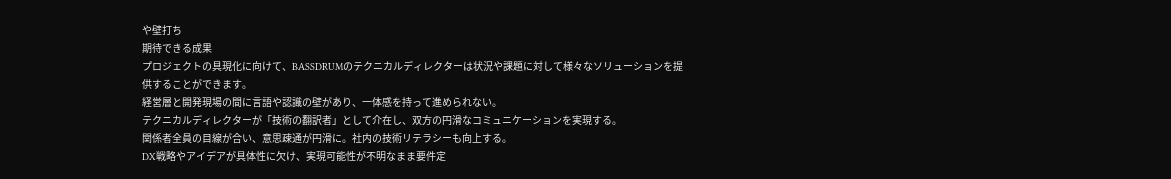や壁打ち
期待できる成果
プロジェクトの具現化に向けて、BASSDRUMのテクニカルディレクターは状況や課題に対して様々なソリューションを提供することができます。
経営層と開発現場の間に言語や認識の壁があり、一体感を持って進められない。
テクニカルディレクターが「技術の翻訳者」として介在し、双方の円滑なコミュニケーションを実現する。
関係者全員の目線が合い、意思疎通が円滑に。社内の技術リテラシーも向上する。
DX戦略やアイデアが具体性に欠け、実現可能性が不明なまま要件定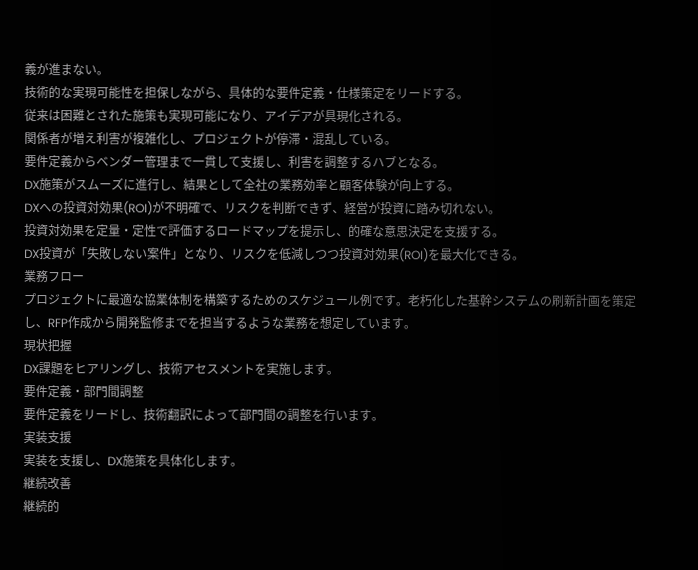義が進まない。
技術的な実現可能性を担保しながら、具体的な要件定義・仕様策定をリードする。
従来は困難とされた施策も実現可能になり、アイデアが具現化される。
関係者が増え利害が複雑化し、プロジェクトが停滞・混乱している。
要件定義からベンダー管理まで一貫して支援し、利害を調整するハブとなる。
DX施策がスムーズに進行し、結果として全社の業務効率と顧客体験が向上する。
DXへの投資対効果(ROI)が不明確で、リスクを判断できず、経営が投資に踏み切れない。
投資対効果を定量・定性で評価するロードマップを提示し、的確な意思決定を支援する。
DX投資が「失敗しない案件」となり、リスクを低減しつつ投資対効果(ROI)を最大化できる。
業務フロー
プロジェクトに最適な協業体制を構築するためのスケジュール例です。老朽化した基幹システムの刷新計画を策定し、RFP作成から開発監修までを担当するような業務を想定しています。
現状把握
DX課題をヒアリングし、技術アセスメントを実施します。
要件定義・部門間調整
要件定義をリードし、技術翻訳によって部門間の調整を行います。
実装支援
実装を支援し、DX施策を具体化します。
継続改善
継続的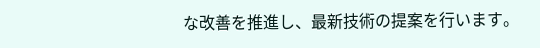な改善を推進し、最新技術の提案を行います。